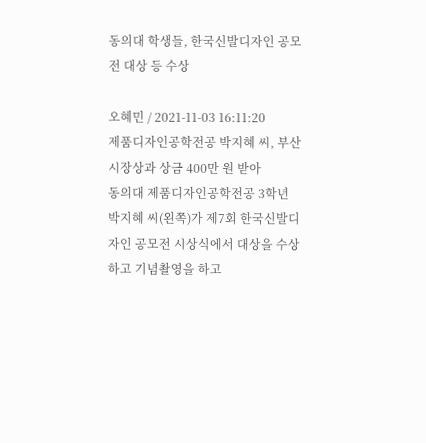동의대 학생들, 한국신발디자인 공모전 대상 등 수상

오혜민 / 2021-11-03 16:11:20
제품디자인공학전공 박지혜 씨, 부산시장상과 상금 400만 원 받아
동의대 제품디자인공학전공 3학년 박지혜 씨(왼쪽)가 제7회 한국신발디자인 공모전 시상식에서 대상을 수상하고 기념촬영을 하고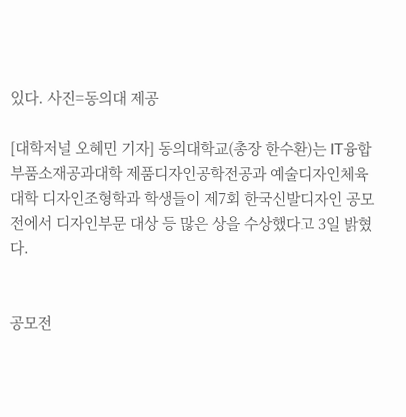있다. 사진=동의대 제공

[대학저널 오혜민 기자] 동의대학교(총장 한수환)는 IT융합부품소재공과대학 제품디자인공학전공과 예술디자인체육대학 디자인조형학과 학생들이 제7회 한국신발디자인 공모전에서 디자인부문 대상 등 많은 상을 수상했다고 3일 밝혔다.


공모전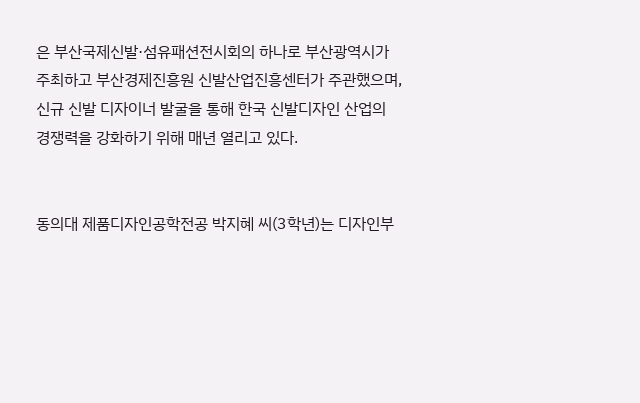은 부산국제신발·섬유패션전시회의 하나로 부산광역시가 주최하고 부산경제진흥원 신발산업진흥센터가 주관했으며, 신규 신발 디자이너 발굴을 통해 한국 신발디자인 산업의 경쟁력을 강화하기 위해 매년 열리고 있다.


동의대 제품디자인공학전공 박지혜 씨(3학년)는 디자인부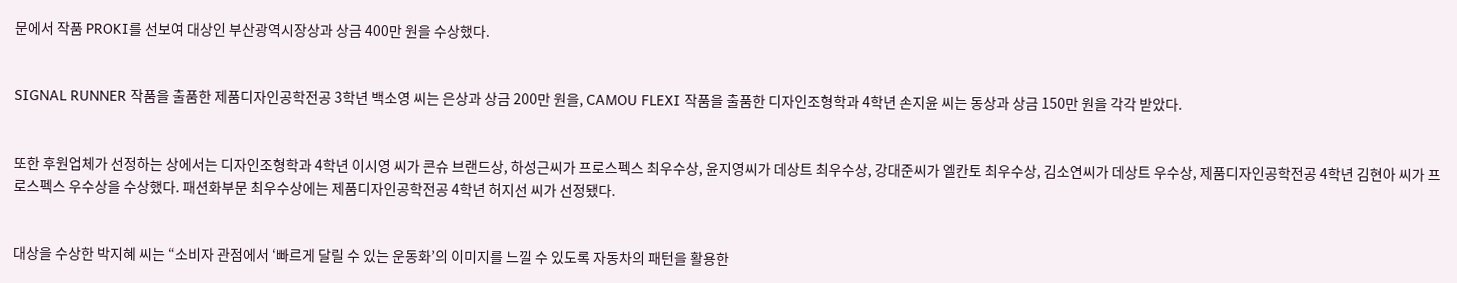문에서 작품 PROKI를 선보여 대상인 부산광역시장상과 상금 400만 원을 수상했다.


SIGNAL RUNNER 작품을 출품한 제품디자인공학전공 3학년 백소영 씨는 은상과 상금 200만 원을, CAMOU FLEXI 작품을 출품한 디자인조형학과 4학년 손지윤 씨는 동상과 상금 150만 원을 각각 받았다.


또한 후원업체가 선정하는 상에서는 디자인조형학과 4학년 이시영 씨가 콘슈 브랜드상, 하성근씨가 프로스펙스 최우수상, 윤지영씨가 데상트 최우수상, 강대준씨가 엘칸토 최우수상, 김소연씨가 데상트 우수상, 제품디자인공학전공 4학년 김현아 씨가 프로스펙스 우수상을 수상했다. 패션화부문 최우수상에는 제품디자인공학전공 4학년 허지선 씨가 선정됐다.


대상을 수상한 박지혜 씨는 “소비자 관점에서 ‘빠르게 달릴 수 있는 운동화’의 이미지를 느낄 수 있도록 자동차의 패턴을 활용한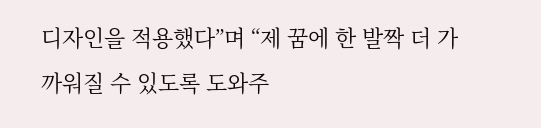디자인을 적용했다”며 “제 꿈에 한 발짝 더 가까워질 수 있도록 도와주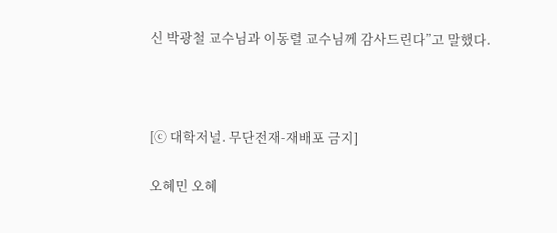신 박광철 교수님과 이동렬 교수님께 감사드린다”고 말했다.



[ⓒ 대학저널. 무단전재-재배포 금지]

오혜민 오혜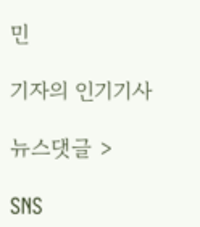민

기자의 인기기사

뉴스댓글 >

SNS